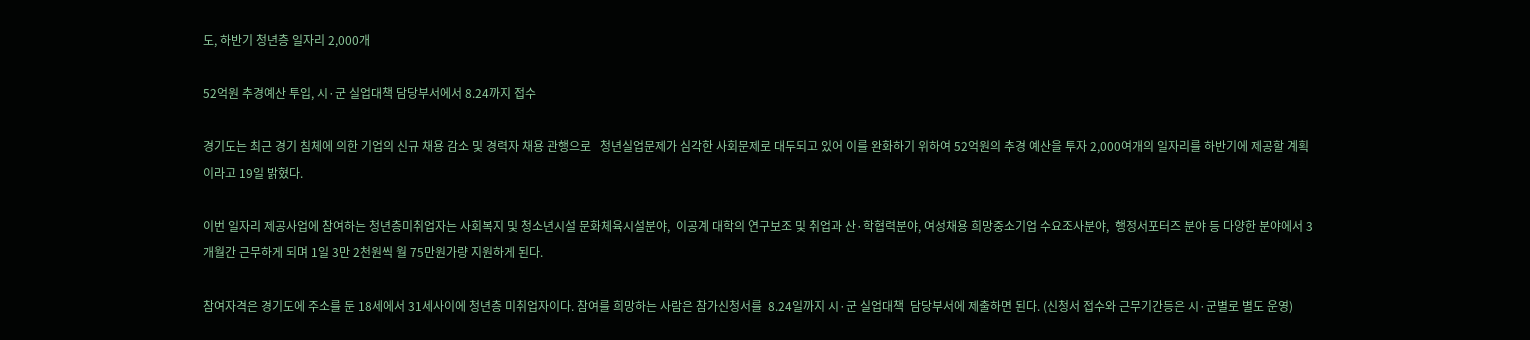도, 하반기 청년층 일자리 2,000개

52억원 추경예산 투입, 시·군 실업대책 담당부서에서 8.24까지 접수

경기도는 최근 경기 침체에 의한 기업의 신규 채용 감소 및 경력자 채용 관행으로   청년실업문제가 심각한 사회문제로 대두되고 있어 이를 완화하기 위하여 52억원의 추경 예산을 투자 2,000여개의 일자리를 하반기에 제공할 계획이라고 19일 밝혔다.

이번 일자리 제공사업에 참여하는 청년층미취업자는 사회복지 및 청소년시설 문화체육시설분야,  이공계 대학의 연구보조 및 취업과 산·학협력분야, 여성채용 희망중소기업 수요조사분야,  행정서포터즈 분야 등 다양한 분야에서 3개월간 근무하게 되며 1일 3만 2천원씩 월 75만원가량 지원하게 된다.

참여자격은 경기도에 주소를 둔 18세에서 31세사이에 청년층 미취업자이다. 참여를 희망하는 사람은 참가신청서를  8.24일까지 시·군 실업대책  담당부서에 제출하면 된다. (신청서 접수와 근무기간등은 시·군별로 별도 운영)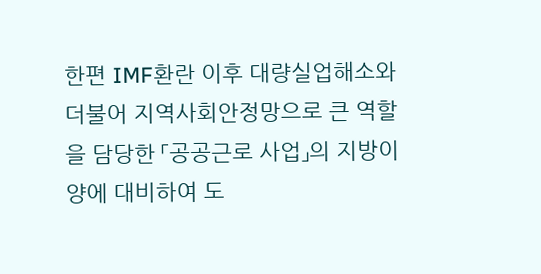한편 IMF환란 이후 대량실업해소와 더불어 지역사회안정망으로 큰 역할을 담당한 「공공근로 사업」의 지방이양에 대비하여 도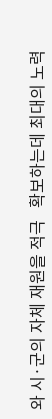와 시·군의 자체 재원을 적극   확보하는데 최대의 노력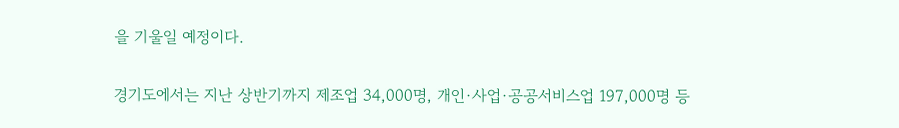을 기울일 예정이다.


경기도에서는 지난 상반기까지 제조업 34,000명, 개인·사업·공공서비스업 197,000명 등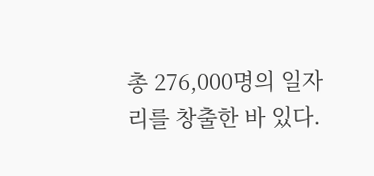총 276,000명의 일자리를 창출한 바 있다.